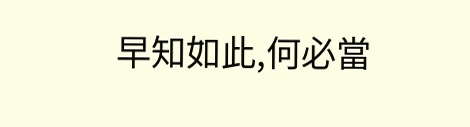早知如此,何必當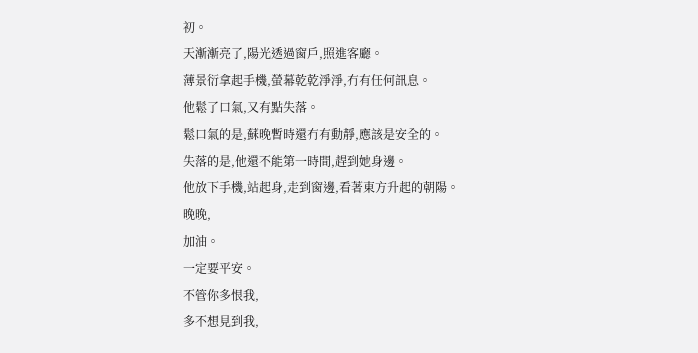初。
天漸漸亮了,陽光透過窗戶,照進客廳。
薄景衍拿起手機,螢幕乾乾淨淨,冇有任何訊息。
他鬆了口氣,又有點失落。
鬆口氣的是,蘇晚暫時還冇有動靜,應該是安全的。
失落的是,他還不能第一時間,趕到她身邊。
他放下手機,站起身,走到窗邊,看著東方升起的朝陽。
晚晚,
加油。
一定要平安。
不管你多恨我,
多不想見到我,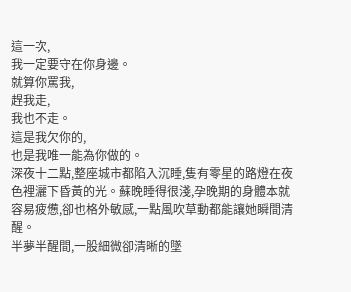這一次,
我一定要守在你身邊。
就算你罵我,
趕我走,
我也不走。
這是我欠你的,
也是我唯一能為你做的。
深夜十二點,整座城市都陷入沉睡,隻有零星的路燈在夜色裡灑下昏黃的光。蘇晚睡得很淺,孕晚期的身體本就容易疲憊,卻也格外敏感,一點風吹草動都能讓她瞬間清醒。
半夢半醒間,一股細微卻清晰的墜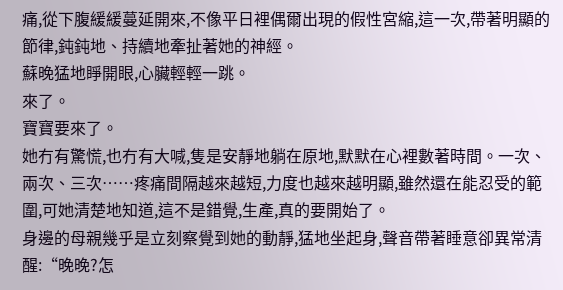痛,從下腹緩緩蔓延開來,不像平日裡偶爾出現的假性宮縮,這一次,帶著明顯的節律,鈍鈍地、持續地牽扯著她的神經。
蘇晚猛地睜開眼,心臟輕輕一跳。
來了。
寶寶要來了。
她冇有驚慌,也冇有大喊,隻是安靜地躺在原地,默默在心裡數著時間。一次、兩次、三次……疼痛間隔越來越短,力度也越來越明顯,雖然還在能忍受的範圍,可她清楚地知道,這不是錯覺,生產,真的要開始了。
身邊的母親幾乎是立刻察覺到她的動靜,猛地坐起身,聲音帶著睡意卻異常清醒:“晚晚?怎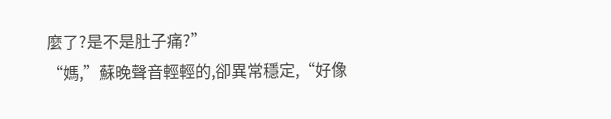麼了?是不是肚子痛?”
“媽,”蘇晚聲音輕輕的,卻異常穩定,“好像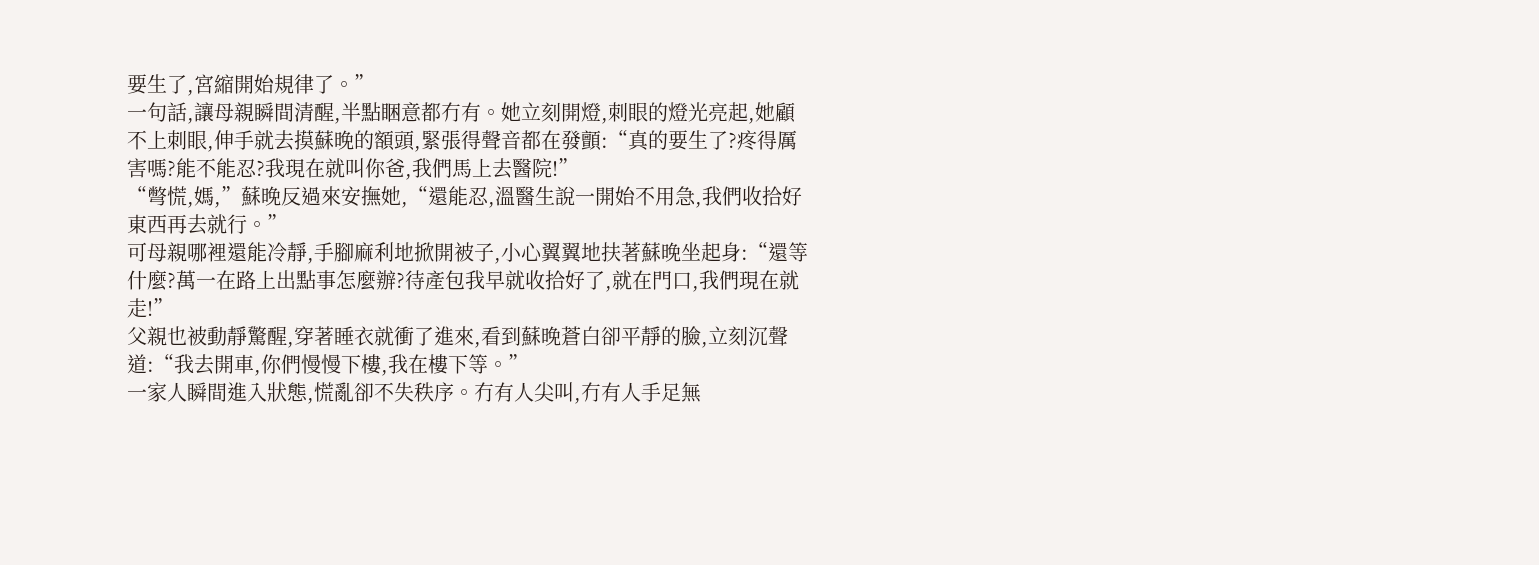要生了,宮縮開始規律了。”
一句話,讓母親瞬間清醒,半點睏意都冇有。她立刻開燈,刺眼的燈光亮起,她顧不上刺眼,伸手就去摸蘇晚的額頭,緊張得聲音都在發顫:“真的要生了?疼得厲害嗎?能不能忍?我現在就叫你爸,我們馬上去醫院!”
“彆慌,媽,”蘇晚反過來安撫她,“還能忍,溫醫生說一開始不用急,我們收拾好東西再去就行。”
可母親哪裡還能冷靜,手腳麻利地掀開被子,小心翼翼地扶著蘇晚坐起身:“還等什麼?萬一在路上出點事怎麼辦?待產包我早就收拾好了,就在門口,我們現在就走!”
父親也被動靜驚醒,穿著睡衣就衝了進來,看到蘇晚蒼白卻平靜的臉,立刻沉聲道:“我去開車,你們慢慢下樓,我在樓下等。”
一家人瞬間進入狀態,慌亂卻不失秩序。冇有人尖叫,冇有人手足無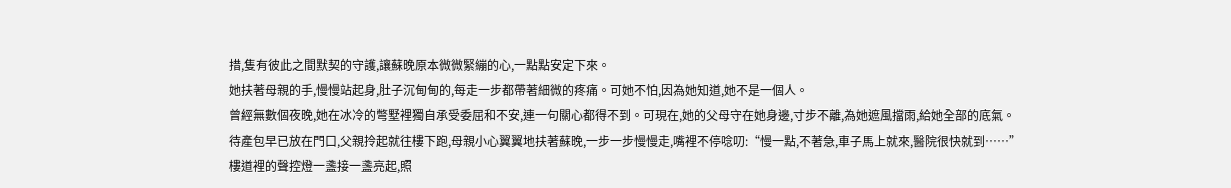措,隻有彼此之間默契的守護,讓蘇晚原本微微緊繃的心,一點點安定下來。
她扶著母親的手,慢慢站起身,肚子沉甸甸的,每走一步都帶著細微的疼痛。可她不怕,因為她知道,她不是一個人。
曾經無數個夜晚,她在冰冷的彆墅裡獨自承受委屈和不安,連一句關心都得不到。可現在,她的父母守在她身邊,寸步不離,為她遮風擋雨,給她全部的底氣。
待產包早已放在門口,父親拎起就往樓下跑,母親小心翼翼地扶著蘇晚,一步一步慢慢走,嘴裡不停唸叨:“慢一點,不著急,車子馬上就來,醫院很快就到……”
樓道裡的聲控燈一盞接一盞亮起,照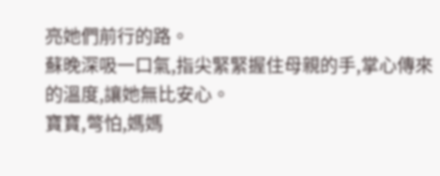亮她們前行的路。
蘇晚深吸一口氣,指尖緊緊握住母親的手,掌心傳來的溫度,讓她無比安心。
寶寶,彆怕,媽媽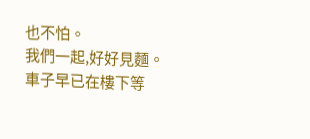也不怕。
我們一起,好好見麵。
車子早已在樓下等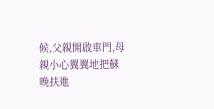候,父親開啟車門,母親小心翼翼地把蘇晚扶進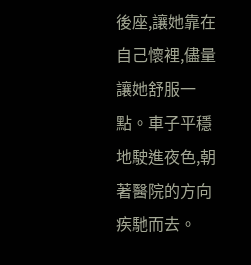後座,讓她靠在自己懷裡,儘量讓她舒服一點。車子平穩地駛進夜色,朝著醫院的方向疾馳而去。